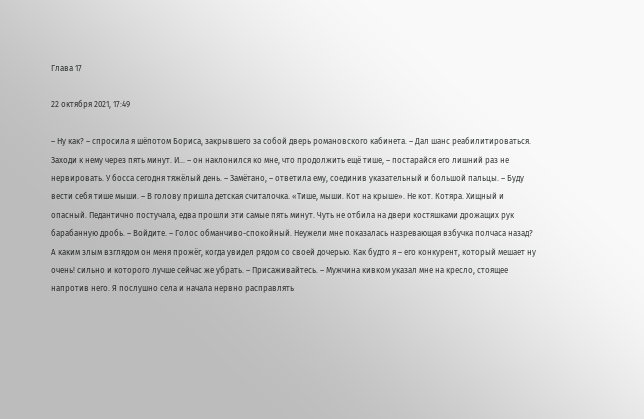Глава 17

22 октября 2021, 17:49

– Ну как? – спросила я шёпотом Бориса, закрывшего за собой дверь романовского кабинета. – Дал шанс реабилитироваться. Заходи к нему через пять минут. И... – он наклонился ко мне, что продолжить ещё тише, – постарайся его лишний раз не нервировать. У босса сегодня тяжёлый день. – Замётано, – ответила ему, соединив указательный и большой пальцы. – Буду вести себя тише мыши. – В голову пришла детская считалочка. «Тише, мыши. Кот на крыше». Не кот. Котяра. Хищный и опасный. Педантично постучала, едва прошли эти самые пять минут. Чуть не отбила на двери костяшками дрожащих рук барабанную дробь. – Войдите. – Голос обманчиво-спокойный. Неужели мне показалась назревающая взбучка полчаса назад? А каким злым взглядом он меня прожёг, когда увидел рядом со своей дочерью. Как будто я – его конкурент, который мешает ну очень! сильно и которого лучше сейчас же убрать. – Присаживайтесь. – Мужчина кивком указал мне на кресло, стоящее напротив него. Я послушно села и начала нервно расправлять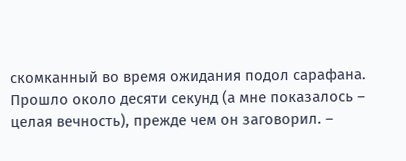скомканный во время ожидания подол сарафана. Прошло около десяти секунд (а мне показалось – целая вечность), прежде чем он заговорил. –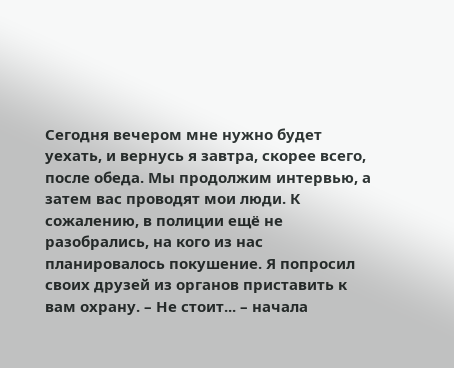Сегодня вечером мне нужно будет уехать, и вернусь я завтра, скорее всего, после обеда. Мы продолжим интервью, а затем вас проводят мои люди. К сожалению, в полиции ещё не разобрались, на кого из нас планировалось покушение. Я попросил своих друзей из органов приставить к вам охрану. – Не стоит... – начала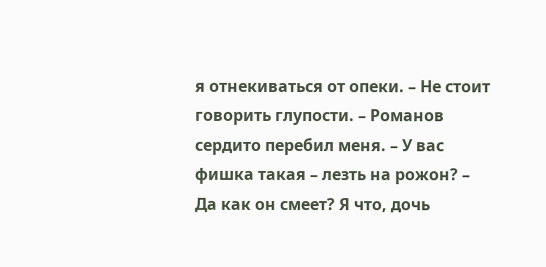я отнекиваться от опеки. – Не стоит говорить глупости. – Романов сердито перебил меня. – У вас фишка такая – лезть на рожон? – Да как он смеет? Я что, дочь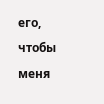его, чтобы меня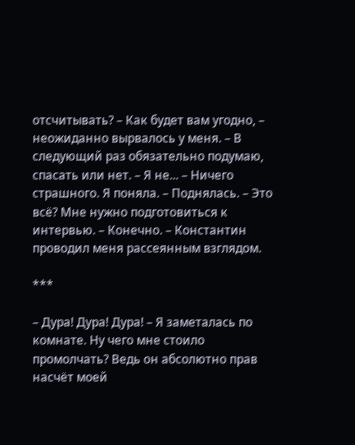отсчитывать? – Как будет вам угодно, – неожиданно вырвалось у меня. – В следующий раз обязательно подумаю, спасать или нет. – Я не... – Ничего страшного. Я поняла. – Поднялась. – Это всё? Мне нужно подготовиться к интервью. – Конечно. – Константин проводил меня рассеянным взглядом.

***

– Дура! Дура! Дура! – Я заметалась по комнате. Ну чего мне стоило промолчать? Ведь он абсолютно прав насчёт моей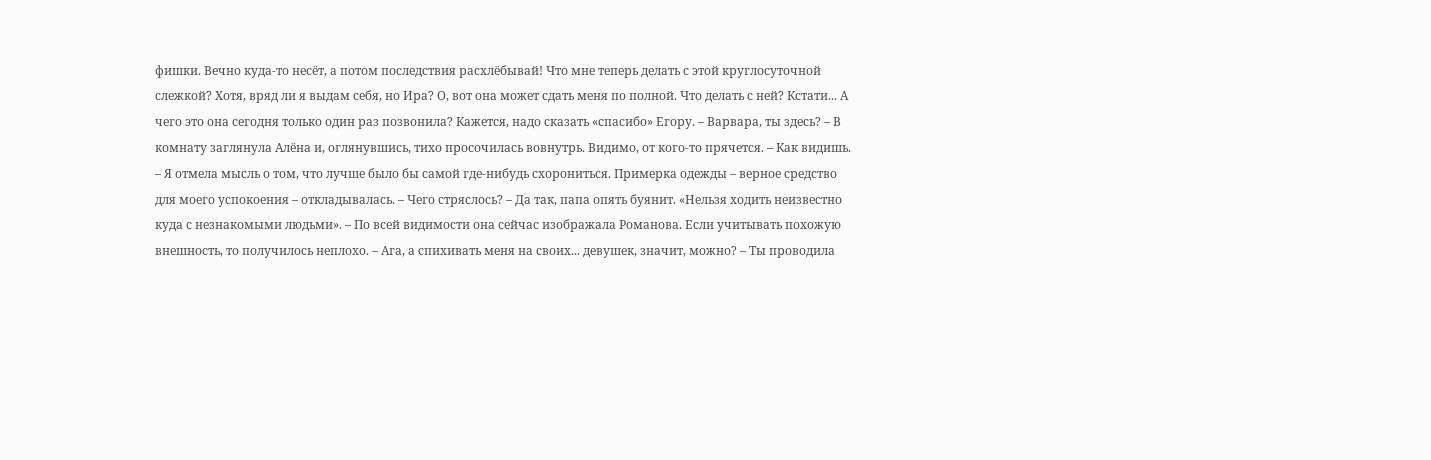фишки. Вечно куда-то несёт, а потом последствия расхлёбывай! Что мне теперь делать с этой круглосуточной слежкой? Хотя, вряд ли я выдам себя, но Ира? О, вот она может сдать меня по полной. Что делать с ней? Кстати... А чего это она сегодня только один раз позвонила? Кажется, надо сказать «спасибо» Егору. – Варвара, ты здесь? – В комнату заглянула Алёна и, оглянувшись, тихо просочилась вовнутрь. Видимо, от кого-то прячется. – Как видишь. – Я отмела мысль о том, что лучше было бы самой где-нибудь схорониться. Примерка одежды – верное средство для моего успокоения – откладывалась. – Чего стряслось? – Да так, папа опять буянит. «Нельзя ходить неизвестно куда с незнакомыми людьми». – По всей видимости она сейчас изображала Романова. Если учитывать похожую внешность, то получилось неплохо. – Ага, а спихивать меня на своих... девушек, значит, можно? – Ты проводила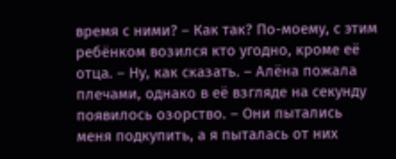время с ними? – Как так? По-моему, с этим ребёнком возился кто угодно, кроме её отца. – Ну, как сказать. – Алёна пожала плечами, однако в её взгляде на секунду появилось озорство. – Они пытались меня подкупить, а я пыталась от них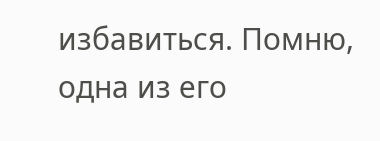избавиться. Помню, одна из его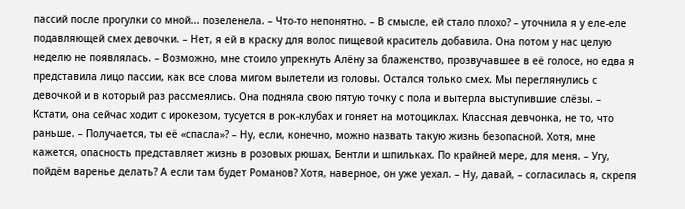пассий после прогулки со мной... позеленела. – Что-то непонятно. – В смысле, ей стало плохо? – уточнила я у еле-еле подавляющей смех девочки. – Нет, я ей в краску для волос пищевой краситель добавила. Она потом у нас целую неделю не появлялась. – Возможно, мне стоило упрекнуть Алёну за блаженство, прозвучавшее в её голосе, но едва я представила лицо пассии, как все слова мигом вылетели из головы. Остался только смех. Мы переглянулись с девочкой и в который раз рассмеялись. Она подняла свою пятую точку с пола и вытерла выступившие слёзы. – Кстати, она сейчас ходит с ирокезом, тусуется в рок-клубах и гоняет на мотоциклах. Классная девчонка, не то, что раньше. – Получается, ты её «спасла»? – Ну, если, конечно, можно назвать такую жизнь безопасной. Хотя, мне кажется, опасность представляет жизнь в розовых рюшах, Бентли и шпильках. По крайней мере, для меня. – Угу, пойдём варенье делать? А если там будет Романов? Хотя, наверное, он уже уехал. – Ну, давай, – согласилась я, скрепя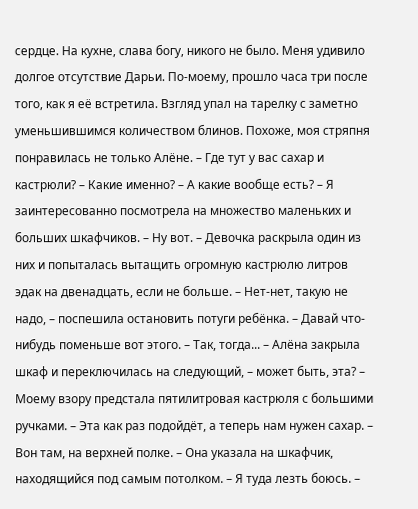сердце. На кухне, слава богу, никого не было. Меня удивило долгое отсутствие Дарьи. По-моему, прошло часа три после того, как я её встретила. Взгляд упал на тарелку с заметно уменьшившимся количеством блинов. Похоже, моя стряпня понравилась не только Алёне. – Где тут у вас сахар и кастрюли? – Какие именно? – А какие вообще есть? – Я заинтересованно посмотрела на множество маленьких и больших шкафчиков. – Ну вот. – Девочка раскрыла один из них и попыталась вытащить огромную кастрюлю литров эдак на двенадцать, если не больше. – Нет-нет, такую не надо, – поспешила остановить потуги ребёнка. – Давай что-нибудь поменьше вот этого. – Так, тогда... – Алёна закрыла шкаф и переключилась на следующий, – может быть, эта? – Моему взору предстала пятилитровая кастрюля с большими ручками. – Эта как раз подойдёт, а теперь нам нужен сахар. – Вон там, на верхней полке. – Она указала на шкафчик, находящийся под самым потолком. – Я туда лезть боюсь. –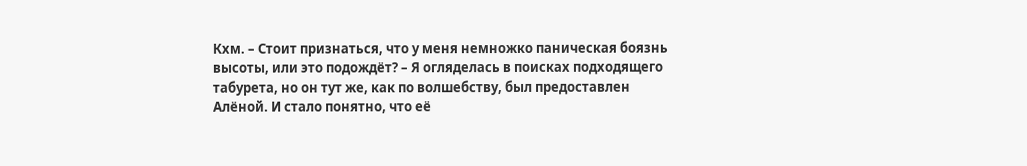Кхм. – Стоит признаться, что у меня немножко паническая боязнь высоты, или это подождёт? – Я огляделась в поисках подходящего табурета, но он тут же, как по волшебству, был предоставлен Алёной. И стало понятно, что её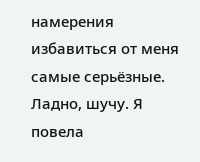намерения избавиться от меня самые серьёзные. Ладно, шучу. Я повела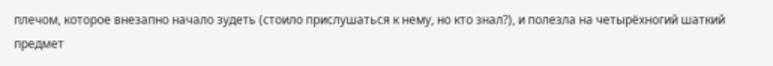плечом, которое внезапно начало зудеть (стоило прислушаться к нему, но кто знал?), и полезла на четырёхногий шаткий предмет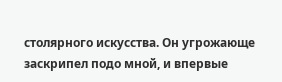столярного искусства. Он угрожающе заскрипел подо мной, и впервые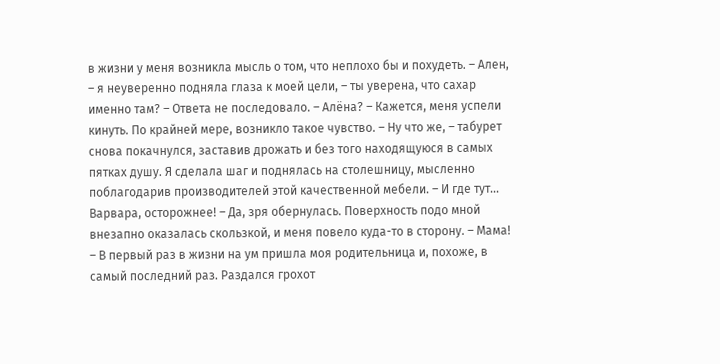в жизни у меня возникла мысль о том, что неплохо бы и похудеть. – Ален, – я неуверенно подняла глаза к моей цели, – ты уверена, что сахар именно там? – Ответа не последовало. – Алёна? – Кажется, меня успели кинуть. По крайней мере, возникло такое чувство. – Ну что же, – табурет снова покачнулся, заставив дрожать и без того находящуюся в самых пятках душу. Я сделала шаг и поднялась на столешницу, мысленно поблагодарив производителей этой качественной мебели. – И где тут... Варвара, осторожнее! – Да, зря обернулась. Поверхность подо мной внезапно оказалась скользкой, и меня повело куда-то в сторону. – Мама! – В первый раз в жизни на ум пришла моя родительница и, похоже, в самый последний раз. Раздался грохот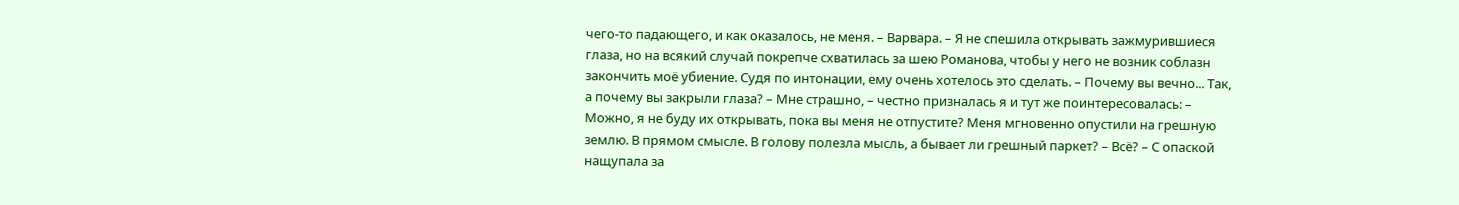чего-то падающего, и как оказалось, не меня. – Варвара. – Я не спешила открывать зажмурившиеся глаза, но на всякий случай покрепче схватилась за шею Романова, чтобы у него не возник соблазн закончить моё убиение. Судя по интонации, ему очень хотелось это сделать. – Почему вы вечно... Так, а почему вы закрыли глаза? – Мне страшно, – честно призналась я и тут же поинтересовалась: – Можно, я не буду их открывать, пока вы меня не отпустите? Меня мгновенно опустили на грешную землю. В прямом смысле. В голову полезла мысль, а бывает ли грешный паркет? – Всё? – С опаской нащупала за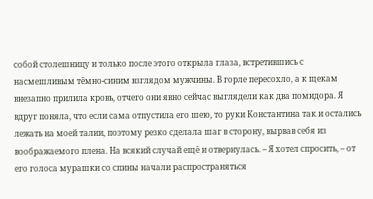собой столешницу и только после этого открыла глаза, встретившись с насмешливым тёмно-синим взглядом мужчины. В горле пересохло, а к щекам внезапно прилила кровь, отчего они явно сейчас выглядели как два помидора. Я вдруг поняла, что если сама отпустила его шею, то руки Константина так и остались лежать на моей талии, поэтому резко сделала шаг в сторону, вырвав себя из воображаемого плена. На всякий случай ещё и отвернулась. – Я хотел спросить, – от его голоса мурашки со спины начали распространяться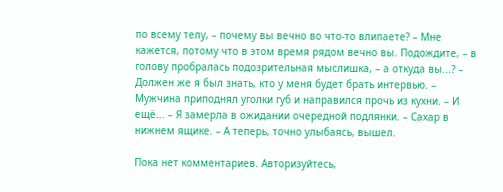по всему телу, – почему вы вечно во что-то влипаете? – Мне кажется, потому что в этом время рядом вечно вы. Подождите, – в голову пробралась подозрительная мыслишка, – а откуда вы...? – Должен же я был знать, кто у меня будет брать интервью. – Мужчина приподнял уголки губ и направился прочь из кухни. – И ещё... – Я замерла в ожидании очередной подлянки. – Сахар в нижнем ящике. – А теперь, точно улыбаясь, вышел.

Пока нет комментариев. Авторизуйтесь,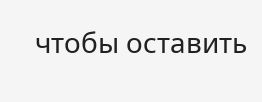чтобы оставить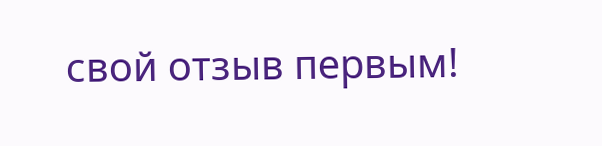свой отзыв первым!